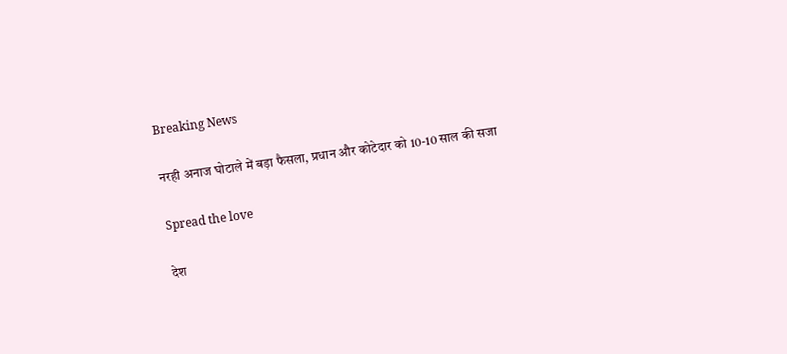Breaking News

नरही अनाज घोटाले में बड़ा फैसला, प्रधान और कोटेदार को 10-10 साल की सजा

Spread the love

देश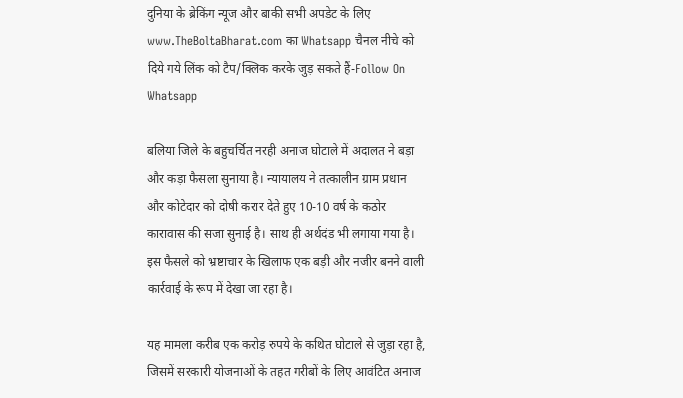दुनिया के ब्रेकिंग न्यूज और बाकी सभी अपडेट के लिए www.TheBoltaBharat.com का Whatsapp चैनल नीचे को  दिये गये लिंक को टैप/क्लिक करके जुड़ सकते हैं-Follow On Whatsapp

बलिया जिले के बहुचर्चित नरही अनाज घोटाले में अदालत ने बड़ा और कड़ा फैसला सुनाया है। न्यायालय ने तत्कालीन ग्राम प्रधान और कोटेदार को दोषी करार देते हुए 10-10 वर्ष के कठोर कारावास की सजा सुनाई है। साथ ही अर्थदंड भी लगाया गया है। इस फैसले को भ्रष्टाचार के खिलाफ एक बड़ी और नजीर बनने वाली कार्रवाई के रूप में देखा जा रहा है।

यह मामला करीब एक करोड़ रुपये के कथित घोटाले से जुड़ा रहा है, जिसमें सरकारी योजनाओं के तहत गरीबों के लिए आवंटित अनाज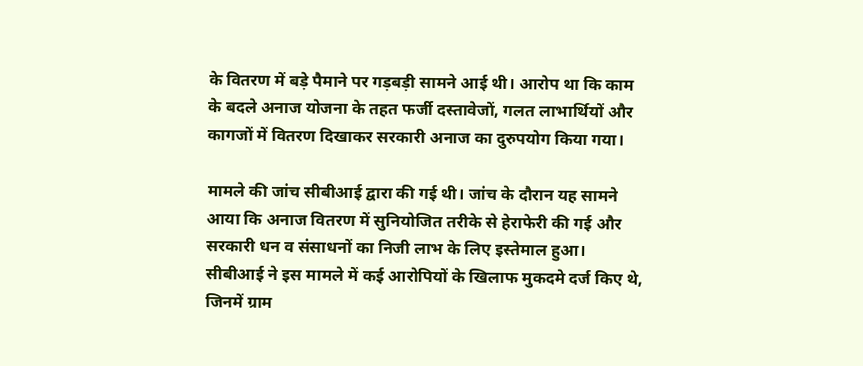के वितरण में बड़े पैमाने पर गड़बड़ी सामने आई थी। आरोप था कि काम के बदले अनाज योजना के तहत फर्जी दस्तावेजों, गलत लाभार्थियों और कागजों में वितरण दिखाकर सरकारी अनाज का दुरुपयोग किया गया।

मामले की जांच सीबीआई द्वारा की गई थी। जांच के दौरान यह सामने आया कि अनाज वितरण में सुनियोजित तरीके से हेराफेरी की गई और सरकारी धन व संसाधनों का निजी लाभ के लिए इस्तेमाल हुआ। सीबीआई ने इस मामले में कई आरोपियों के खिलाफ मुकदमे दर्ज किए थे, जिनमें ग्राम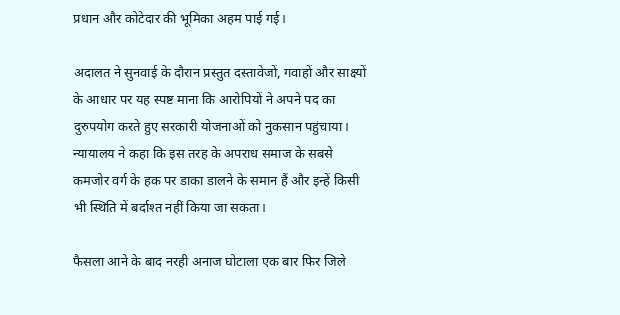प्रधान और कोटेदार की भूमिका अहम पाई गई।

अदालत ने सुनवाई के दौरान प्रस्तुत दस्तावेजों, गवाहों और साक्ष्यों के आधार पर यह स्पष्ट माना कि आरोपियों ने अपने पद का दुरुपयोग करते हुए सरकारी योजनाओं को नुकसान पहुंचाया। न्यायालय ने कहा कि इस तरह के अपराध समाज के सबसे कमजोर वर्ग के हक पर डाका डालने के समान हैं और इन्हें किसी भी स्थिति में बर्दाश्त नहीं किया जा सकता।

फैसला आने के बाद नरही अनाज घोटाला एक बार फिर जिले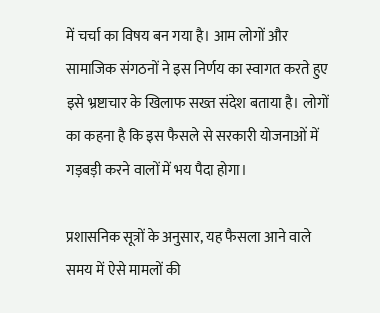में चर्चा का विषय बन गया है। आम लोगों और सामाजिक संगठनों ने इस निर्णय का स्वागत करते हुए इसे भ्रष्टाचार के खिलाफ सख्त संदेश बताया है। लोगों का कहना है कि इस फैसले से सरकारी योजनाओं में गड़बड़ी करने वालों में भय पैदा होगा।

प्रशासनिक सूत्रों के अनुसार, यह फैसला आने वाले समय में ऐसे मामलों की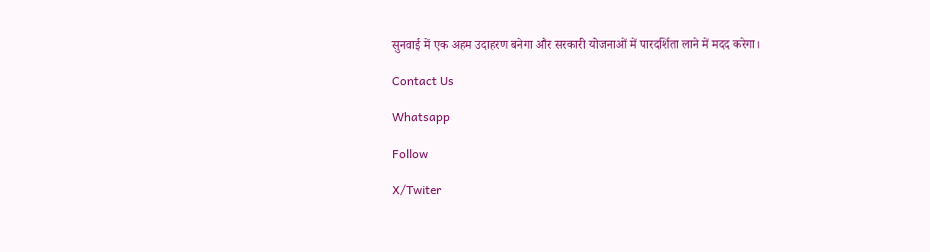सुनवाई में एक अहम उदाहरण बनेगा और सरकारी योजनाओं में पारदर्शिता लाने में मदद करेगा।

Contact Us

Whatsapp

Follow

X/Twiter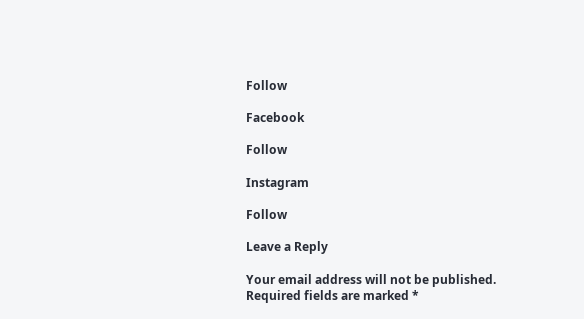Follow

Facebook

Follow

Instagram

Follow

Leave a Reply

Your email address will not be published. Required fields are marked *